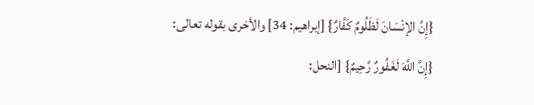{إِنَّ الإنْسَانَ لَظَلُومٌ كَفَّارٌ} [إبراهيم: 34] والأخرى بقوله تعالى:
{إِنَّ اللَّهَ لَغَفُورٌ رَّحِيمٌ} [النحل: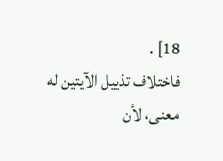18] .
فاختلاف تذييل الآيتين له معنى، لأن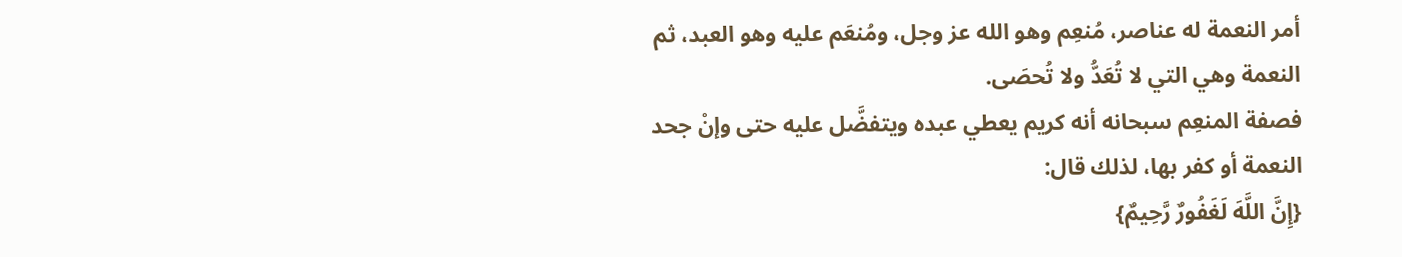أمر النعمة له عناصر، مُنعِم وهو الله عز وجل، ومُنعَم عليه وهو العبد، ثم النعمة وهي التي لا تُعَدُّ ولا تُحصَى.
فصفة المنعِم سبحانه أنه كريم يعطي عبده ويتفضَّل عليه حتى وإنْ جحد النعمة أو كفر بها، لذلك قال:
{إِنَّ اللَّهَ لَغَفُورٌ رَّحِيمٌ}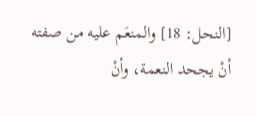[النحل: 18] والمنعَم عليه من صفته أنْ يجحد النعمة، وأنْ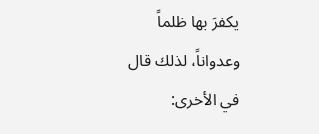يكفرَ بها ظلماً وعدواناً، لذلك قال في الأخرى: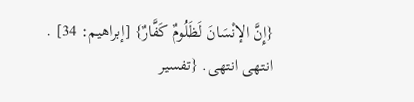{إِنَّ الإنْسَانَ لَظَلُومٌ كَفَّارٌ} [إبراهيم: 34] . انتهى انتهى. {تفسير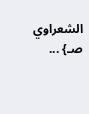الشعراوي صـ} ...